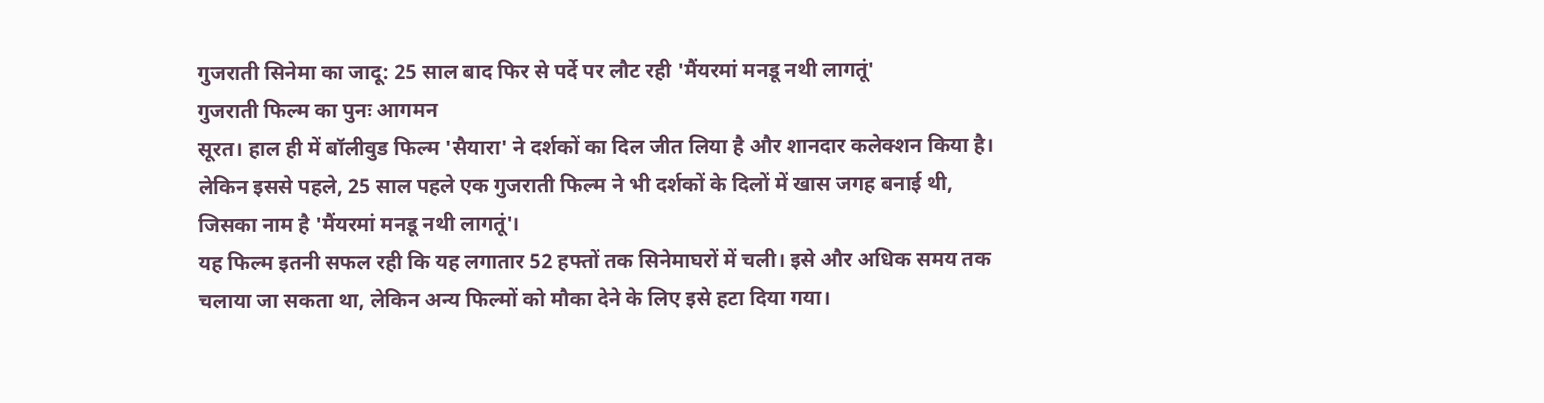गुजराती सिनेमा का जादू: 25 साल बाद फिर से पर्दे पर लौट रही 'मैंयरमां मनडू नथी लागतूं'
गुजराती फिल्म का पुनः आगमन
सूरत। हाल ही में बॉलीवुड फिल्म 'सैयारा' ने दर्शकों का दिल जीत लिया है और शानदार कलेक्शन किया है। लेकिन इससे पहले, 25 साल पहले एक गुजराती फिल्म ने भी दर्शकों के दिलों में खास जगह बनाई थी, जिसका नाम है 'मैंयरमां मनडू नथी लागतूं'।
यह फिल्म इतनी सफल रही कि यह लगातार 52 हफ्तों तक सिनेमाघरों में चली। इसे और अधिक समय तक चलाया जा सकता था, लेकिन अन्य फिल्मों को मौका देने के लिए इसे हटा दिया गया।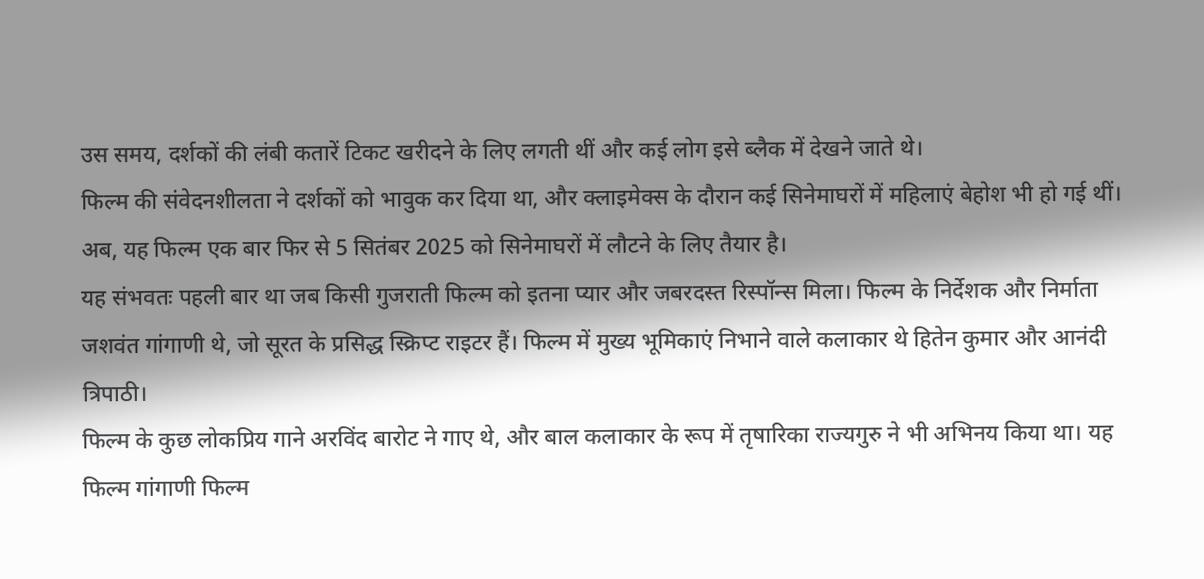उस समय, दर्शकों की लंबी कतारें टिकट खरीदने के लिए लगती थीं और कई लोग इसे ब्लैक में देखने जाते थे।
फिल्म की संवेदनशीलता ने दर्शकों को भावुक कर दिया था, और क्लाइमेक्स के दौरान कई सिनेमाघरों में महिलाएं बेहोश भी हो गई थीं। अब, यह फिल्म एक बार फिर से 5 सितंबर 2025 को सिनेमाघरों में लौटने के लिए तैयार है।
यह संभवतः पहली बार था जब किसी गुजराती फिल्म को इतना प्यार और जबरदस्त रिस्पॉन्स मिला। फिल्म के निर्देशक और निर्माता जशवंत गांगाणी थे, जो सूरत के प्रसिद्ध स्क्रिप्ट राइटर हैं। फिल्म में मुख्य भूमिकाएं निभाने वाले कलाकार थे हितेन कुमार और आनंदी त्रिपाठी।
फिल्म के कुछ लोकप्रिय गाने अरविंद बारोट ने गाए थे, और बाल कलाकार के रूप में तृषारिका राज्यगुरु ने भी अभिनय किया था। यह फिल्म गांगाणी फिल्म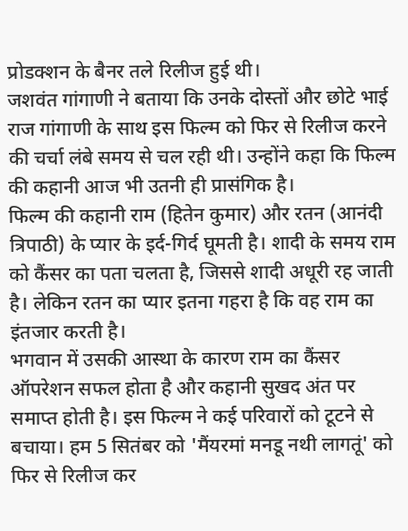प्रोडक्शन के बैनर तले रिलीज हुई थी।
जशवंत गांगाणी ने बताया कि उनके दोस्तों और छोटे भाई राज गांगाणी के साथ इस फिल्म को फिर से रिलीज करने की चर्चा लंबे समय से चल रही थी। उन्होंने कहा कि फिल्म की कहानी आज भी उतनी ही प्रासंगिक है।
फिल्म की कहानी राम (हितेन कुमार) और रतन (आनंदी त्रिपाठी) के प्यार के इर्द-गिर्द घूमती है। शादी के समय राम को कैंसर का पता चलता है, जिससे शादी अधूरी रह जाती है। लेकिन रतन का प्यार इतना गहरा है कि वह राम का इंतजार करती है।
भगवान में उसकी आस्था के कारण राम का कैंसर ऑपरेशन सफल होता है और कहानी सुखद अंत पर समाप्त होती है। इस फिल्म ने कई परिवारों को टूटने से बचाया। हम 5 सितंबर को 'मैंयरमां मनडू नथी लागतूं' को फिर से रिलीज कर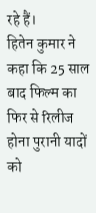रहे हैं।
हितेन कुमार ने कहा कि 25 साल बाद फिल्म का फिर से रिलीज होना पुरानी यादों को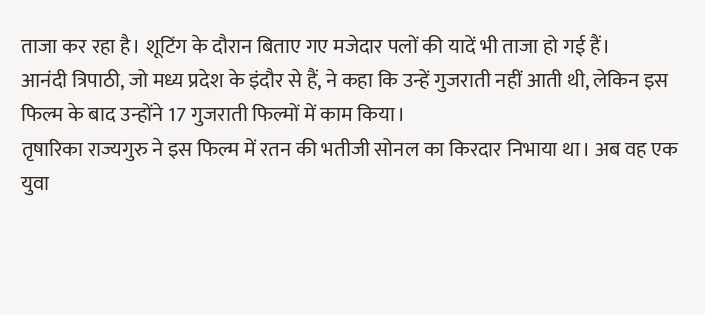ताजा कर रहा है। शूटिंग के दौरान बिताए गए मजेदार पलों की यादें भी ताजा हो गई हैं।
आनंदी त्रिपाठी, जो मध्य प्रदेश के इंदौर से हैं, ने कहा कि उन्हें गुजराती नहीं आती थी, लेकिन इस फिल्म के बाद उन्होंने 17 गुजराती फिल्मों में काम किया।
तृषारिका राज्यगुरु ने इस फिल्म में रतन की भतीजी सोनल का किरदार निभाया था। अब वह एक युवा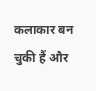कलाकार बन चुकी हैं और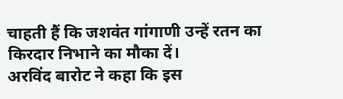चाहती हैं कि जशवंत गांगाणी उन्हें रतन का किरदार निभाने का मौका दें।
अरविंद बारोट ने कहा कि इस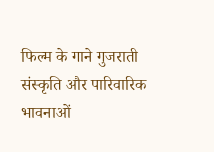फिल्म के गाने गुजराती संस्कृति और पारिवारिक भावनाओं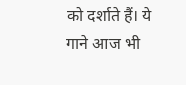को दर्शाते हैं। ये गाने आज भी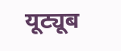यूट्यूब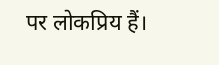पर लोकप्रिय हैं।